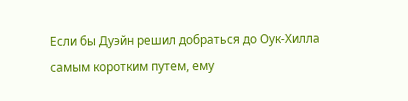Если бы Дуэйн решил добраться до Оук-Хилла самым коротким путем, ему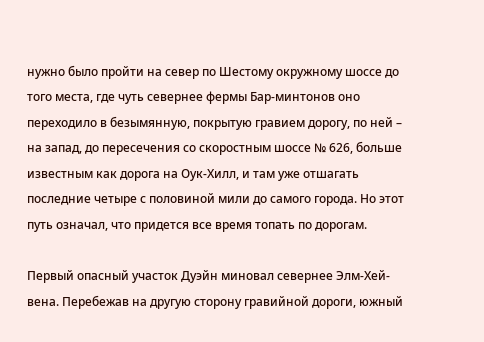нужно было пройти на север по Шестому окружному шоссе до того места, где чуть севернее фермы Бар-минтонов оно переходило в безымянную, покрытую гравием дорогу, по ней – на запад, до пересечения со скоростным шоссе № 626, больше известным как дорога на Оук-Хилл, и там уже отшагать последние четыре с половиной мили до самого города. Но этот путь означал, что придется все время топать по дорогам.

Первый опасный участок Дуэйн миновал севернее Элм-Хей-вена. Перебежав на другую сторону гравийной дороги, южный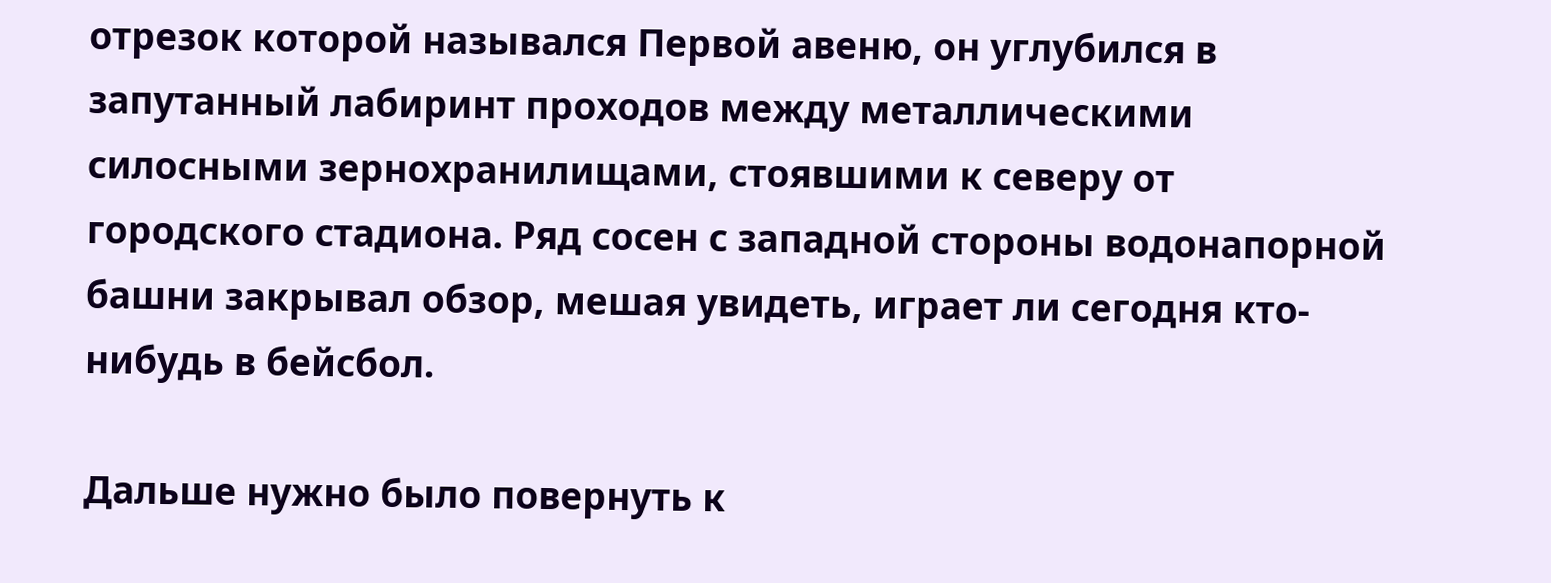отрезок которой назывался Первой авеню, он углубился в запутанный лабиринт проходов между металлическими силосными зернохранилищами, стоявшими к северу от городского стадиона. Ряд сосен с западной стороны водонапорной башни закрывал обзор, мешая увидеть, играет ли сегодня кто-нибудь в бейсбол.

Дальше нужно было повернуть к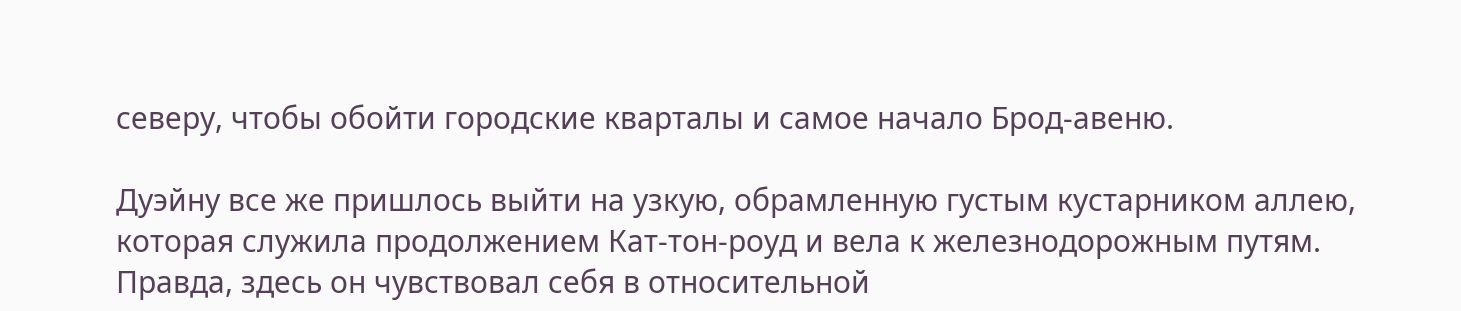северу, чтобы обойти городские кварталы и самое начало Брод-авеню.

Дуэйну все же пришлось выйти на узкую, обрамленную густым кустарником аллею, которая служила продолжением Кат-тон-роуд и вела к железнодорожным путям. Правда, здесь он чувствовал себя в относительной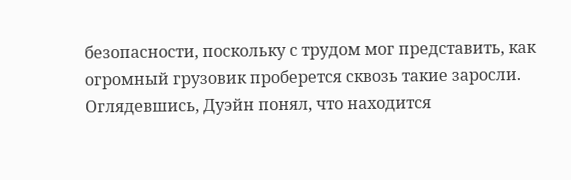безопасности, поскольку с трудом мог представить, как огромный грузовик проберется сквозь такие заросли. Оглядевшись, Дуэйн понял, что находится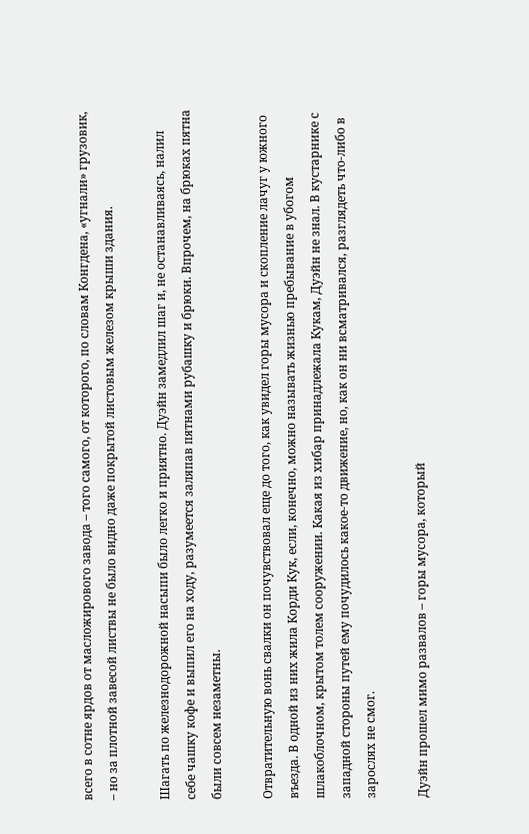всего в сотне ярдов от масложирового завода – того самого, от которого, по словам Конгдена, «угнали» грузовик, – но за плотной завесой листвы не было видно даже покрытой листовым железом крыши здания.

Шагать по железнодорожной насыпи было легко и приятно. Дуэйн замедлил шаг и, не останавливаясь, налил себе чашку кофе и выпил его на ходу, разумеется заляпав пятнами рубашку и брюки. Впрочем, на брюках пятна были совсем незаметны.

Отвратительную вонь свалки он почувствовал еще до того, как увидел горы мусора и скопление лачуг у южного въезда. В одной из них жила Корди Кук, если, конечно, можно называть жизнью пребывание в убогом шлакоблочном, крытом толем сооружении. Какая из хибар принадлежала Кукам, Дуэйн не знал. В кустарнике с западной стороны путей ему почудилось какое-то движение, но, как он ни всматривался, разглядеть что-либо в зарослях не смог.

Дуэйн прошел мимо развалов – горы мусора, который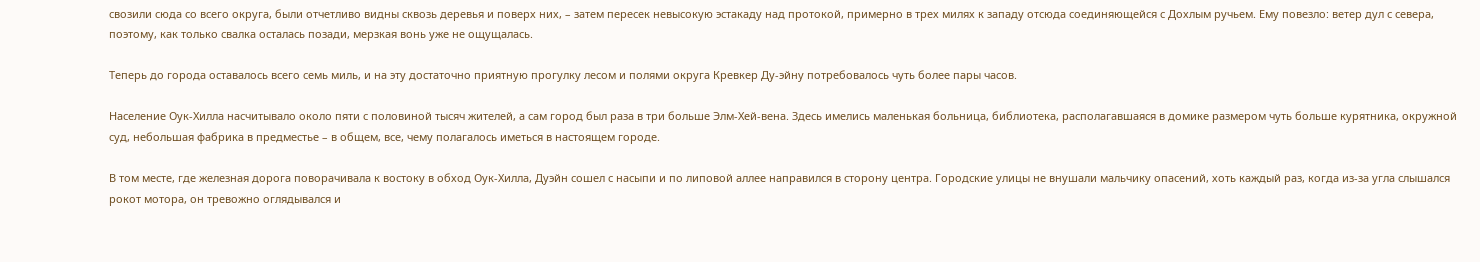свозили сюда со всего округа, были отчетливо видны сквозь деревья и поверх них, – затем пересек невысокую эстакаду над протокой, примерно в трех милях к западу отсюда соединяющейся с Дохлым ручьем. Ему повезло: ветер дул с севера, поэтому, как только свалка осталась позади, мерзкая вонь уже не ощущалась.

Теперь до города оставалось всего семь миль, и на эту достаточно приятную прогулку лесом и полями округа Кревкер Ду-эйну потребовалось чуть более пары часов.

Население Оук-Хилла насчитывало около пяти с половиной тысяч жителей, а сам город был раза в три больше Элм-Хей-вена. Здесь имелись маленькая больница, библиотека, располагавшаяся в домике размером чуть больше курятника, окружной суд, небольшая фабрика в предместье – в общем, все, чему полагалось иметься в настоящем городе.

В том месте, где железная дорога поворачивала к востоку в обход Оук-Хилла, Дуэйн сошел с насыпи и по липовой аллее направился в сторону центра. Городские улицы не внушали мальчику опасений, хоть каждый раз, когда из-за угла слышался рокот мотора, он тревожно оглядывался и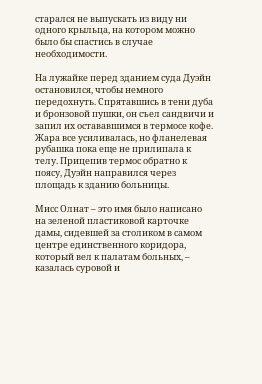старался не выпускать из виду ни одного крыльца, на котором можно было бы спастись в случае необходимости.

На лужайке перед зданием суда Дуэйн остановился, чтобы немного передохнуть. Спрятавшись в тени дуба и бронзовой пушки, он съел сандвичи и запил их остававшимся в термосе кофе. Жара все усиливалась, но фланелевая рубашка пока еще не прилипала к телу. Прицепив термос обратно к поясу, Дуэйн направился через площадь к зданию больницы.

Мисс Олнат – это имя было написано на зеленой пластиковой карточке дамы, сидевшей за столиком в самом центре единственного коридора, который вел к палатам больных, – казалась суровой и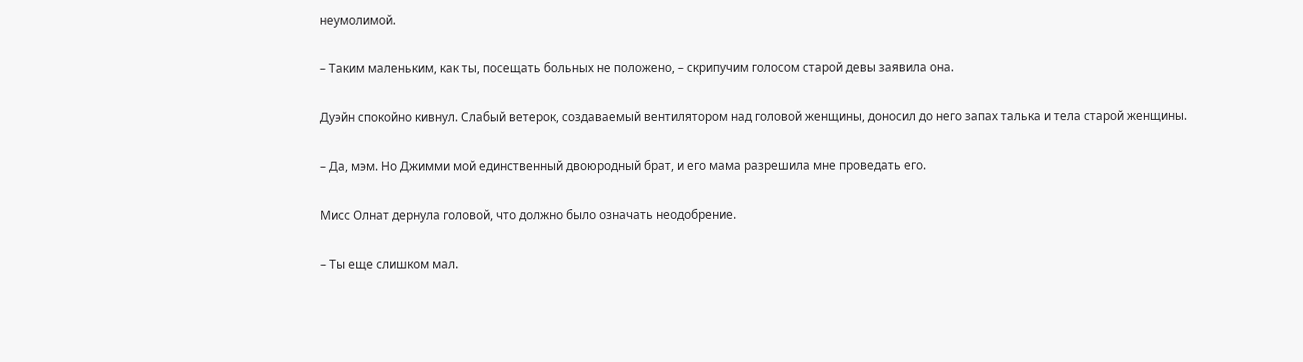неумолимой.

– Таким маленьким, как ты, посещать больных не положено, – скрипучим голосом старой девы заявила она.

Дуэйн спокойно кивнул. Слабый ветерок, создаваемый вентилятором над головой женщины, доносил до него запах талька и тела старой женщины.

– Да, мэм. Но Джимми мой единственный двоюродный брат, и его мама разрешила мне проведать его.

Мисс Олнат дернула головой, что должно было означать неодобрение.

– Ты еще слишком мал.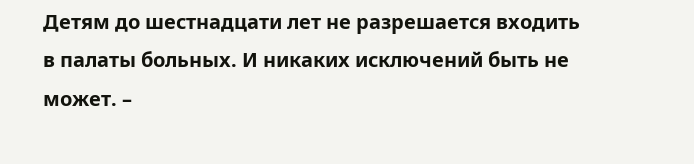Детям до шестнадцати лет не разрешается входить в палаты больных. И никаких исключений быть не может. –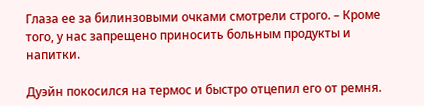Глаза ее за билинзовыми очками смотрели строго. – Кроме того, у нас запрещено приносить больным продукты и напитки.

Дуэйн покосился на термос и быстро отцепил его от ремня.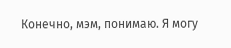Конечно, мэм, понимаю. Я могу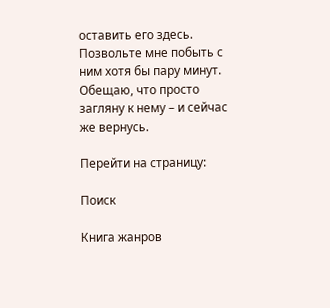оставить его здесь. Позвольте мне побыть с ним хотя бы пару минут. Обещаю, что просто загляну к нему – и сейчас же вернусь.

Перейти на страницу:

Поиск

Книга жанров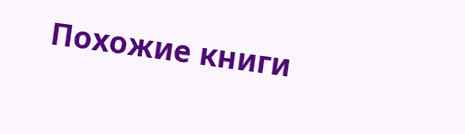Похожие книги